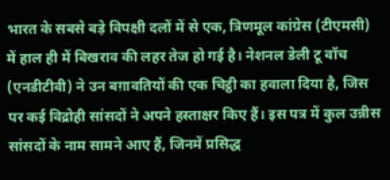भारत के सबसे बड़े विपक्षी दलों में से एक, त्रिणमूल कांग्रेस (टीएमसी) में हाल ही में बिखराव की लहर तेज हो गई है। नेशनल डेली टू वॉच (एनडीटीवी) ने उन बग़ावतियों की एक चिट्ठी का हवाला दिया है, जिस पर कई विद्रोही सांसदों ने अपने हस्ताक्षर किए हैं। इस पत्र में कुल उन्नीस सांसदों के नाम सामने आए हैं, जिनमें प्रसिद्ध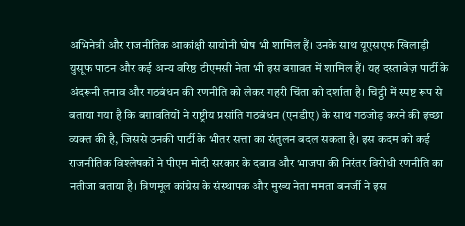अभिनेत्री और राजनीतिक आकांक्षी सायोनी घोष भी शामिल हैं। उनके साथ यूएसएफ खिलाड़ी युसूफ पाटन और कई अन्य वरिष्ठ टीएमसी नेता भी इस बग़ावत में शामिल हैं। यह दस्तावेज़ पार्टी के अंदरूनी तनाव और गठबंधन की रणनीति को लेकर गहरी चिंता को दर्शाता है। चिट्ठी में स्पष्ट रूप से बताया गया है कि बग़ावतियों ने राष्ट्रीय प्रसांति गठबंधन (एनडीए) के साथ गठजोड़ करने की इच्छा व्यक्त की है, जिससे उनकी पार्टी के भीतर सत्ता का संतुलन बदल सकता है। इस कदम को कई राजनीतिक विश्लेषकों ने पीएम मोदी सरकार के दबाव और भाजपा की निरंतर विरोधी रणनीति का नतीजा बताया है। त्रिणमूल कांग्रेस के संस्थापक और मुख्य नेता ममता बनर्जी ने इस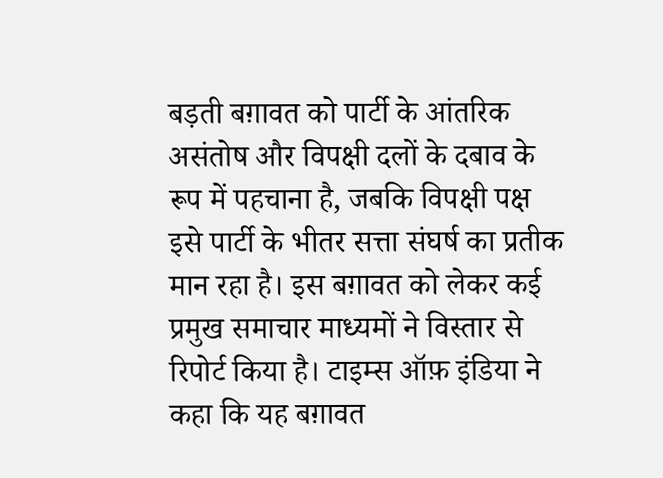बड़ती बग़ावत को पार्टी के आंतरिक असंतोष और विपक्षी दलों के दबाव के रूप में पहचाना है, जबकि विपक्षी पक्ष इसे पार्टी के भीतर सत्ता संघर्ष का प्रतीक मान रहा है। इस बग़ावत को लेकर कई प्रमुख समाचार माध्यमों ने विस्तार से रिपोर्ट किया है। टाइम्स ऑफ़ इंडिया ने कहा कि यह बग़ावत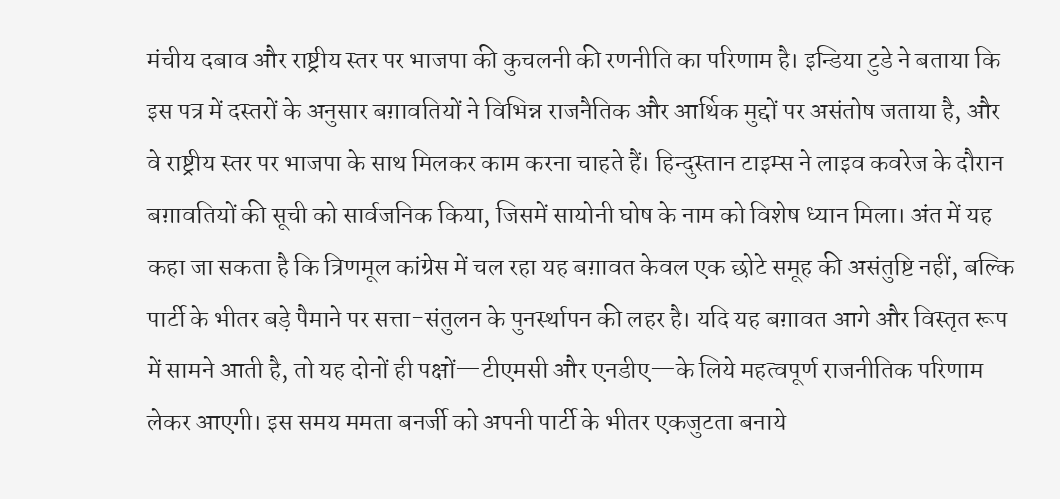मंचीय दबाव और राष्ट्रीय स्तर पर भाजपा की कुचलनी की रणनीति का परिणाम है। इन्डिया टुडे ने बताया कि इस पत्र में दस्तरों के अनुसार बग़ावतियों ने विभिन्न राजनैतिक और आर्थिक मुद्दों पर असंतोष जताया है, और वे राष्ट्रीय स्तर पर भाजपा के साथ मिलकर काम करना चाहते हैं। हिन्दुस्तान टाइम्स ने लाइव कवरेज के दौरान बग़ावतियों की सूची को सार्वजनिक किया, जिसमें सायोनी घोष के नाम को विशेष ध्यान मिला। अंत में यह कहा जा सकता है कि त्रिणमूल कांग्रेस में चल रहा यह बग़ावत केवल एक छोटे समूह की असंतुष्टि नहीं, बल्कि पार्टी के भीतर बड़े पैमाने पर सत्ता-संतुलन के पुनर्स्थापन की लहर है। यदि यह बग़ावत आगे और विस्तृत रूप में सामने आती है, तो यह दोनों ही पक्षों—टीएमसी और एनडीए—के लिये महत्वपूर्ण राजनीतिक परिणाम लेकर आएगी। इस समय ममता बनर्जी को अपनी पार्टी के भीतर एकजुटता बनाये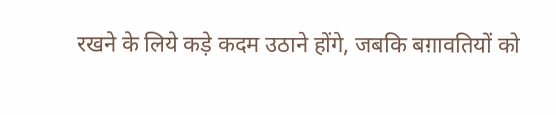रखने के लिये कड़े कदम उठाने होंगे, जबकि बग़ावतियों को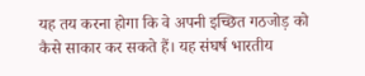यह तय करना होगा कि वे अपनी इच्छित गठजोड़ को कैसे साकार कर सकते हैं। यह संघर्ष भारतीय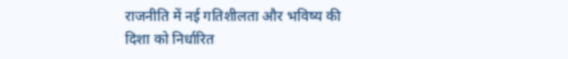राजनीति में नई गतिशीलता और भविष्य की दिशा को निर्धारित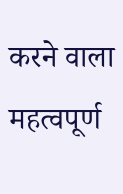करने वाला महत्वपूर्ण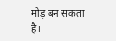मोड़ बन सकता है।